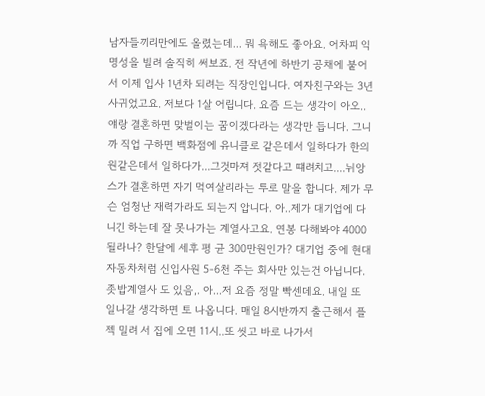남자들끼리만에도 올렸는데... 뭐 욕해도 좋아요. 어차피 익명성을 빌려 솔직히 써보죠. 전 작년에 하반기 공채에 붙어서 이제 입사 1년차 되려는 직장인입니다. 여자친구와는 3년 사귀었고요. 저보다 1살 어립니다. 요즘 드는 생각이 아오..얘랑 결혼하면 맞벌이는 꿈이겠다라는 생각만 듭니다. 그니까 직업 구하면 백화점에 유니클로 같은데서 일하다가 한의원같은데서 일하다가...그것마져 젓같다고 떄려치고....뉘앙스가 결혼하면 자기 먹여살리라는 투로 말을 합니다. 제가 무슨 엄청난 재력가라도 되는지 압니다. 아..제가 대기업에 다니긴 하는데 잘 못나가는 계열사고요. 연봉 다해봐야 4000될라나? 한달에 세후 평 균 300만원인가? 대기업 중에 현대자동차처럼 신입사원 5-6천 주는 회사만 있는건 아닙니다.좃밥계열사 도 있음,. 아...저 요즘 정말 빡센데요. 내일 또 일나갈 생각하면 토 나옵니다. 매일 8시반까지 출근해서 플젝 밀려 서 집에 오면 11시..또 씻고 바로 나가서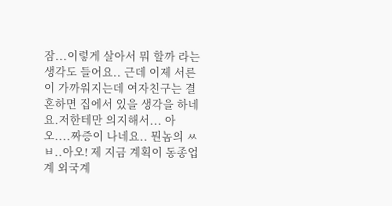잠...이렇게 살아서 뭐 할까 라는 생각도 들어요.. 근데 이제 서른이 가까워지는데 여자친구는 결혼하면 집에서 있을 생각을 하네요.저한테만 의지해서... 아오....짜증이 나네요.. 뭔놈의 ㅆㅂ..아오! 제 지금 계획이 동종업계 외국계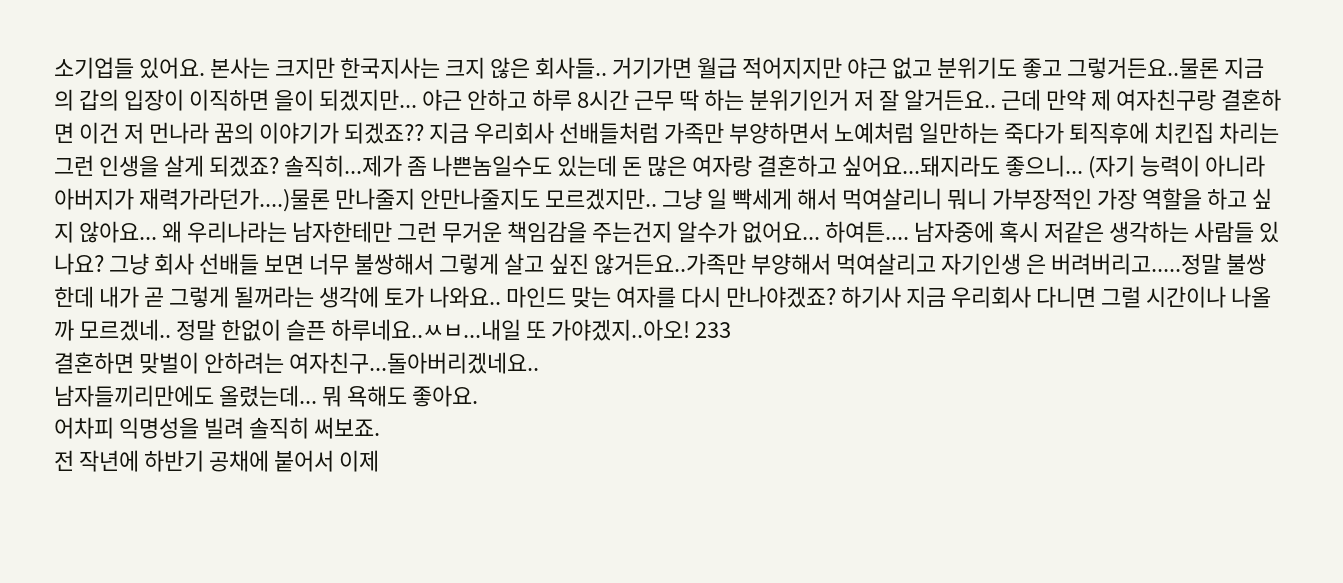소기업들 있어요. 본사는 크지만 한국지사는 크지 않은 회사들.. 거기가면 월급 적어지지만 야근 없고 분위기도 좋고 그렇거든요..물론 지금의 갑의 입장이 이직하면 을이 되겠지만... 야근 안하고 하루 8시간 근무 딱 하는 분위기인거 저 잘 알거든요.. 근데 만약 제 여자친구랑 결혼하면 이건 저 먼나라 꿈의 이야기가 되겠죠?? 지금 우리회사 선배들처럼 가족만 부양하면서 노예처럼 일만하는 죽다가 퇴직후에 치킨집 차리는 그런 인생을 살게 되겠죠? 솔직히...제가 좀 나쁜놈일수도 있는데 돈 많은 여자랑 결혼하고 싶어요...돼지라도 좋으니... (자기 능력이 아니라 아버지가 재력가라던가....)물론 만나줄지 안만나줄지도 모르겠지만.. 그냥 일 빡세게 해서 먹여살리니 뭐니 가부장적인 가장 역할을 하고 싶지 않아요... 왜 우리나라는 남자한테만 그런 무거운 책임감을 주는건지 알수가 없어요... 하여튼.... 남자중에 혹시 저같은 생각하는 사람들 있나요? 그냥 회사 선배들 보면 너무 불쌍해서 그렇게 살고 싶진 않거든요..가족만 부양해서 먹여살리고 자기인생 은 버려버리고.....정말 불쌍한데 내가 곧 그렇게 될꺼라는 생각에 토가 나와요.. 마인드 맞는 여자를 다시 만나야겠죠? 하기사 지금 우리회사 다니면 그럴 시간이나 나올까 모르겠네.. 정말 한없이 슬픈 하루네요..ㅆㅂ...내일 또 가야겠지..아오! 233
결혼하면 맞벌이 안하려는 여자친구...돌아버리겠네요..
남자들끼리만에도 올렸는데... 뭐 욕해도 좋아요.
어차피 익명성을 빌려 솔직히 써보죠.
전 작년에 하반기 공채에 붙어서 이제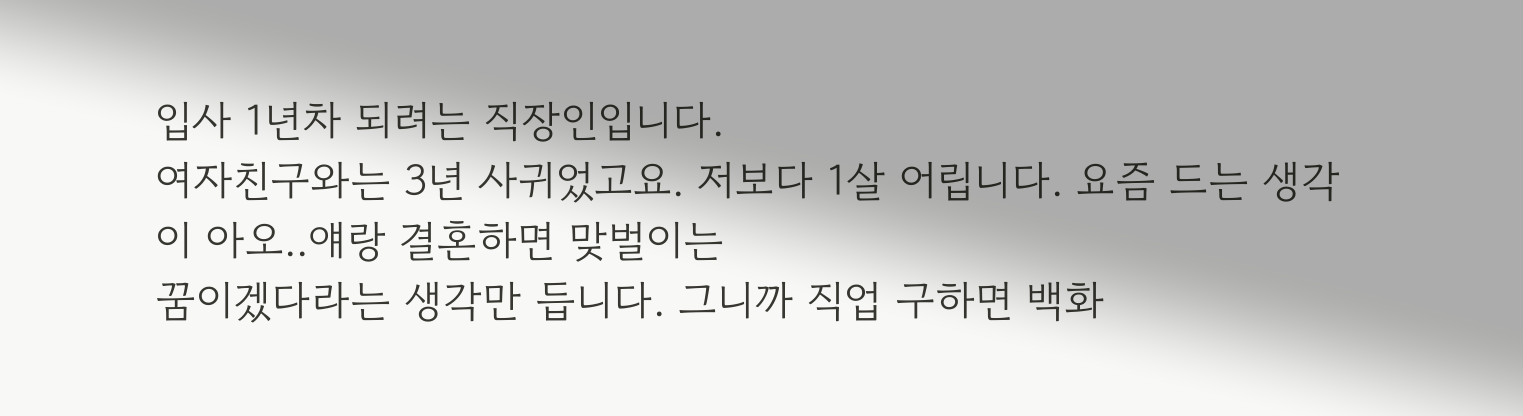입사 1년차 되려는 직장인입니다.
여자친구와는 3년 사귀었고요. 저보다 1살 어립니다. 요즘 드는 생각이 아오..얘랑 결혼하면 맞벌이는
꿈이겠다라는 생각만 듭니다. 그니까 직업 구하면 백화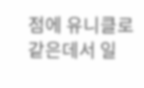점에 유니클로 같은데서 일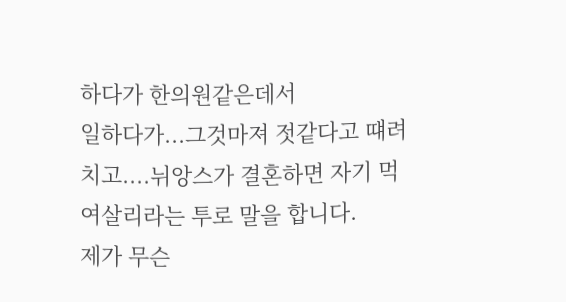하다가 한의원같은데서
일하다가...그것마져 젓같다고 떄려치고....뉘앙스가 결혼하면 자기 먹여살리라는 투로 말을 합니다.
제가 무슨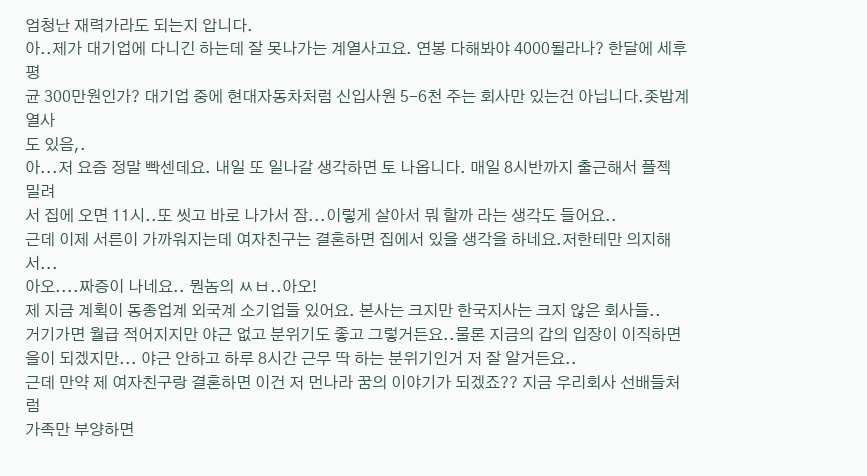엄청난 재력가라도 되는지 압니다.
아..제가 대기업에 다니긴 하는데 잘 못나가는 계열사고요. 연봉 다해봐야 4000될라나? 한달에 세후 평
균 300만원인가? 대기업 중에 현대자동차처럼 신입사원 5-6천 주는 회사만 있는건 아닙니다.좃밥계열사
도 있음,.
아...저 요즘 정말 빡센데요. 내일 또 일나갈 생각하면 토 나옵니다. 매일 8시반까지 출근해서 플젝 밀려
서 집에 오면 11시..또 씻고 바로 나가서 잠...이렇게 살아서 뭐 할까 라는 생각도 들어요..
근데 이제 서른이 가까워지는데 여자친구는 결혼하면 집에서 있을 생각을 하네요.저한테만 의지해서...
아오....짜증이 나네요.. 뭔놈의 ㅆㅂ..아오!
제 지금 계획이 동종업계 외국계 소기업들 있어요. 본사는 크지만 한국지사는 크지 않은 회사들..
거기가면 월급 적어지지만 야근 없고 분위기도 좋고 그렇거든요..물론 지금의 갑의 입장이 이직하면
을이 되겠지만... 야근 안하고 하루 8시간 근무 딱 하는 분위기인거 저 잘 알거든요..
근데 만약 제 여자친구랑 결혼하면 이건 저 먼나라 꿈의 이야기가 되겠죠?? 지금 우리회사 선배들처럼
가족만 부양하면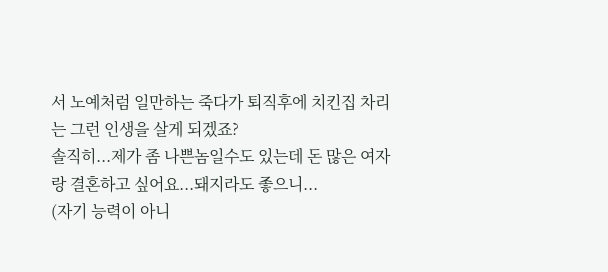서 노예처럼 일만하는 죽다가 퇴직후에 치킨집 차리는 그런 인생을 살게 되겠죠?
솔직히...제가 좀 나쁜놈일수도 있는데 돈 많은 여자랑 결혼하고 싶어요...돼지라도 좋으니...
(자기 능력이 아니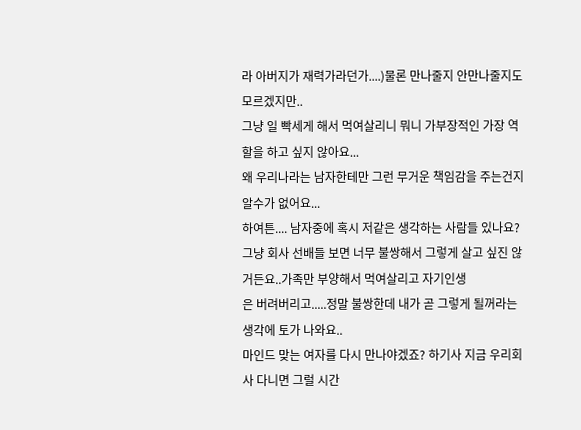라 아버지가 재력가라던가....)물론 만나줄지 안만나줄지도 모르겠지만..
그냥 일 빡세게 해서 먹여살리니 뭐니 가부장적인 가장 역할을 하고 싶지 않아요...
왜 우리나라는 남자한테만 그런 무거운 책임감을 주는건지 알수가 없어요...
하여튼.... 남자중에 혹시 저같은 생각하는 사람들 있나요?
그냥 회사 선배들 보면 너무 불쌍해서 그렇게 살고 싶진 않거든요..가족만 부양해서 먹여살리고 자기인생
은 버려버리고.....정말 불쌍한데 내가 곧 그렇게 될꺼라는 생각에 토가 나와요..
마인드 맞는 여자를 다시 만나야겠죠? 하기사 지금 우리회사 다니면 그럴 시간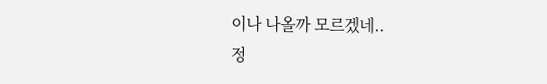이나 나올까 모르겠네..
정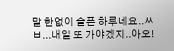말 한없이 슬픈 하루네요..ㅆㅂ...내일 또 가야겠지..아오!